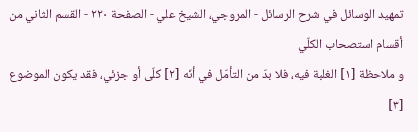تمهيد الوسائل في شرح الرسائل - المروجي، الشيخ علي - الصفحة ٢٢٠ - القسم الثاني من أقسام استصحاب الكلّي
و ملاحظة [١] الغلبة فيه، فلا بدّ من التأمّل في أنّه [٢] كلّى أو جزئي، فقد يكون الموضوع [٣]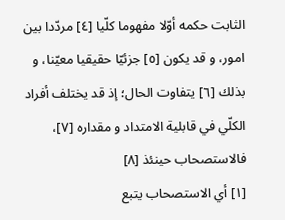الثابت حكمه أوّلا مفهوما كلّيا [٤] مردّدا بين امور، و قد يكون [٥] جزئيّا حقيقيا معيّنا، و بذلك [٦] يتفاوت الحال؛ إذ قد يختلف أفراد الكلّي في قابلية الامتداد و مقداره [٧]، فالاستصحاب حينئذ [٨]
[١] أي الاستصحاب يتبع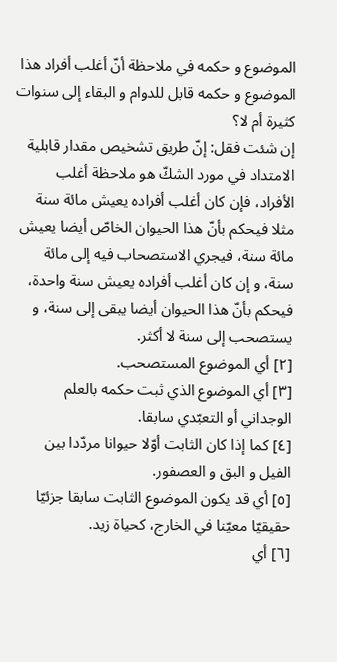الموضوع و حكمه في ملاحظة أنّ أغلب أفراد هذا الموضوع و حكمه قابل للدوام و البقاء إلى سنوات كثيرة أم لا؟
إن شئت فقل: إنّ طريق تشخيص مقدار قابلية الامتداد في مورد الشكّ هو ملاحظة أغلب الأفراد، فإن كان أغلب أفراده يعيش مائة سنة مثلا فيحكم بأنّ هذا الحيوان الخاصّ أيضا يعيش مائة سنة، فيجري الاستصحاب فيه إلى مائة سنة، و إن كان أغلب أفراده يعيش سنة واحدة، فيحكم بأنّ هذا الحيوان أيضا يبقى إلى سنة، و يستصحب إلى سنة لا أكثر.
[٢] أي الموضوع المستصحب.
[٣] أي الموضوع الذي ثبت حكمه بالعلم الوجداني أو التعبّدي سابقا.
[٤] كما إذا كان الثابت أوّلا حيوانا مردّدا بين الفيل و البق و العصفور.
[٥] أي قد يكون الموضوع الثابت سابقا جزئيّا حقيقيّا معيّنا في الخارج، كحياة زيد.
[٦] أي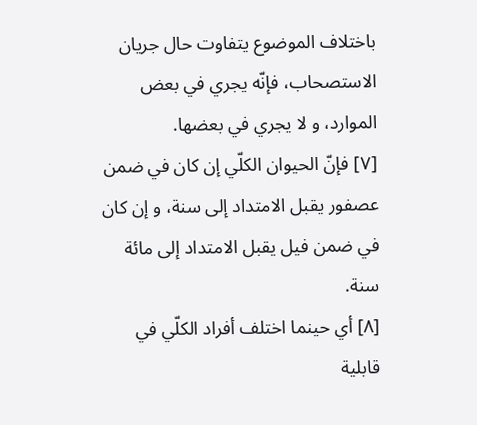باختلاف الموضوع يتفاوت حال جريان الاستصحاب، فإنّه يجري في بعض الموارد، و لا يجري في بعضها.
[٧] فإنّ الحيوان الكلّي إن كان في ضمن عصفور يقبل الامتداد إلى سنة، و إن كان في ضمن فيل يقبل الامتداد إلى مائة سنة.
[٨] أي حينما اختلف أفراد الكلّي في قابلية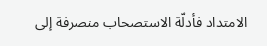الامتداد فأدلّة الاستصحاب منصرفة إلى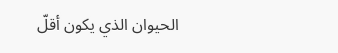الحيوان الذي يكون أقلّ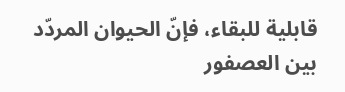قابلية للبقاء، فإنّ الحيوان المردّد بين العصفور